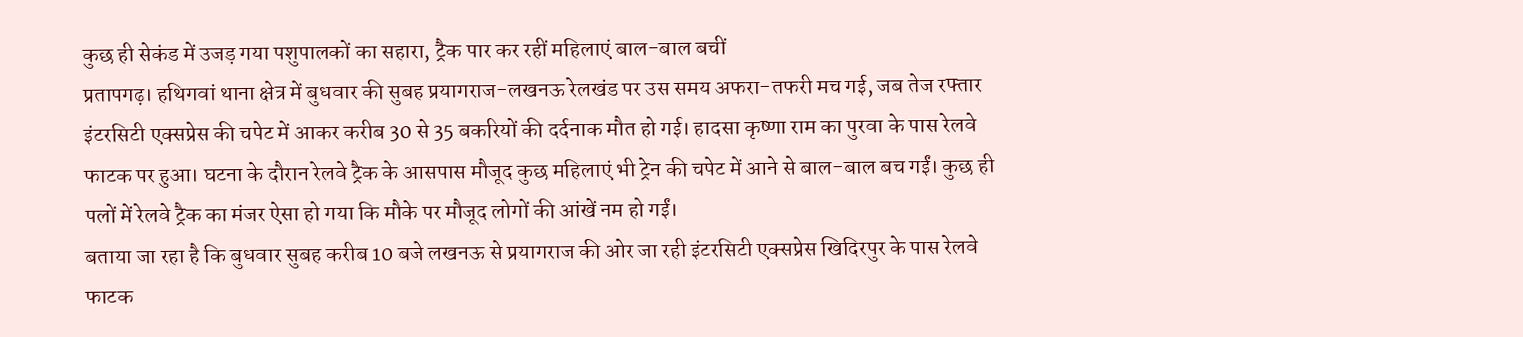कुछ ही सेकंड में उजड़ गया पशुपालकों का सहारा, ट्रैक पार कर रहीं महिलाएं बाल-बाल बचीं
प्रतापगढ़। हथिगवां थाना क्षेत्र में बुधवार की सुबह प्रयागराज-लखनऊ रेलखंड पर उस समय अफरा-तफरी मच गई, जब तेज रफ्तार इंटरसिटी एक्सप्रेस की चपेट में आकर करीब 30 से 35 बकरियों की दर्दनाक मौत हो गई। हादसा कृष्णा राम का पुरवा के पास रेलवे फाटक पर हुआ। घटना के दौरान रेलवे ट्रैक के आसपास मौजूद कुछ महिलाएं भी ट्रेन की चपेट में आने से बाल-बाल बच गईं। कुछ ही पलों में रेलवे ट्रैक का मंजर ऐसा हो गया कि मौके पर मौजूद लोगों की आंखें नम हो गईं।
बताया जा रहा है कि बुधवार सुबह करीब 10 बजे लखनऊ से प्रयागराज की ओर जा रही इंटरसिटी एक्सप्रेस खिदिरपुर के पास रेलवे फाटक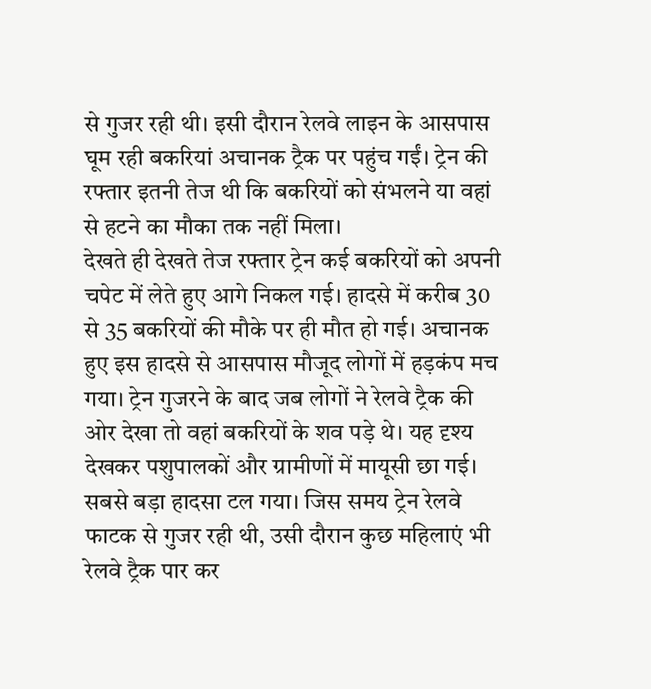से गुजर रही थी। इसी दौरान रेलवे लाइन के आसपास घूम रही बकरियां अचानक ट्रैक पर पहुंच गईं। ट्रेन की रफ्तार इतनी तेज थी कि बकरियों को संभलने या वहां से हटने का मौका तक नहीं मिला।
देखते ही देखते तेज रफ्तार ट्रेन कई बकरियों को अपनी चपेट में लेते हुए आगे निकल गई। हादसे में करीब 30 से 35 बकरियों की मौके पर ही मौत हो गई। अचानक हुए इस हादसे से आसपास मौजूद लोगों में हड़कंप मच गया। ट्रेन गुजरने के बाद जब लोगों ने रेलवे ट्रैक की ओर देखा तो वहां बकरियों के शव पड़े थे। यह दृश्य देखकर पशुपालकों और ग्रामीणों में मायूसी छा गई।
सबसे बड़ा हादसा टल गया। जिस समय ट्रेन रेलवे फाटक से गुजर रही थी, उसी दौरान कुछ महिलाएं भी रेलवे ट्रैक पार कर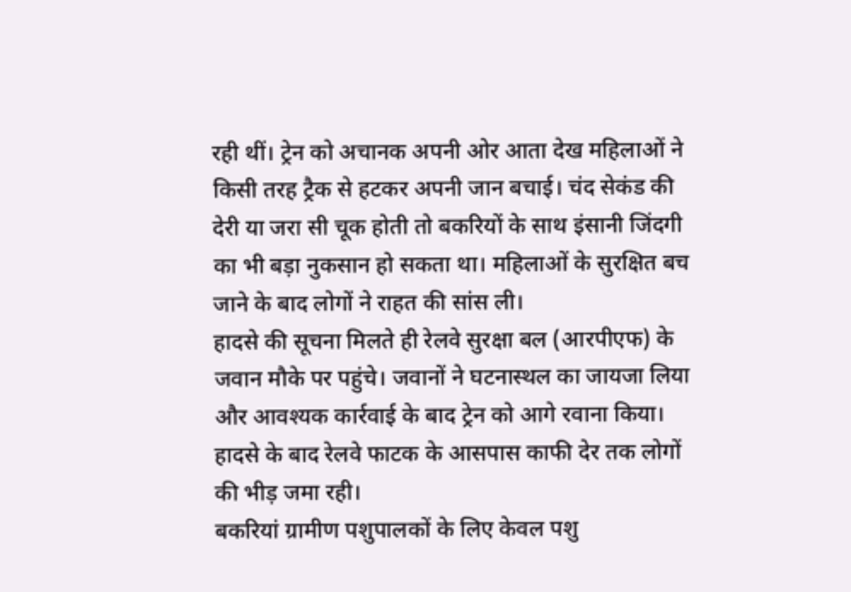रही थीं। ट्रेन को अचानक अपनी ओर आता देख महिलाओं ने किसी तरह ट्रैक से हटकर अपनी जान बचाई। चंद सेकंड की देरी या जरा सी चूक होती तो बकरियों के साथ इंसानी जिंदगी का भी बड़ा नुकसान हो सकता था। महिलाओं के सुरक्षित बच जाने के बाद लोगों ने राहत की सांस ली।
हादसे की सूचना मिलते ही रेलवे सुरक्षा बल (आरपीएफ) के जवान मौके पर पहुंचे। जवानों ने घटनास्थल का जायजा लिया और आवश्यक कार्रवाई के बाद ट्रेन को आगे रवाना किया। हादसे के बाद रेलवे फाटक के आसपास काफी देर तक लोगों की भीड़ जमा रही।
बकरियां ग्रामीण पशुपालकों के लिए केवल पशु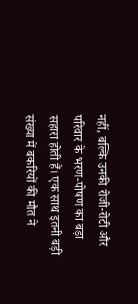नहीं, बल्कि उनकी रोजी-रोटी और परिवार के भरण-पोषण का बड़ा सहारा होती हैं। एक साथ इतनी बड़ी संख्या में बकरियों की मौत ने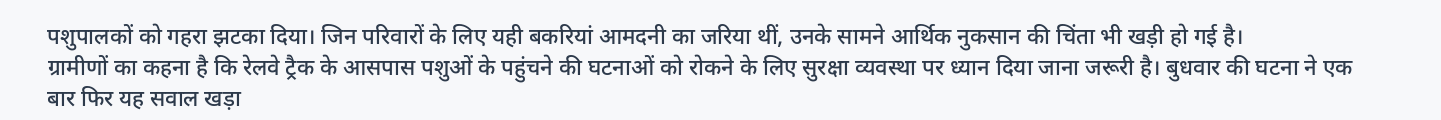पशुपालकों को गहरा झटका दिया। जिन परिवारों के लिए यही बकरियां आमदनी का जरिया थीं, उनके सामने आर्थिक नुकसान की चिंता भी खड़ी हो गई है।
ग्रामीणों का कहना है कि रेलवे ट्रैक के आसपास पशुओं के पहुंचने की घटनाओं को रोकने के लिए सुरक्षा व्यवस्था पर ध्यान दिया जाना जरूरी है। बुधवार की घटना ने एक बार फिर यह सवाल खड़ा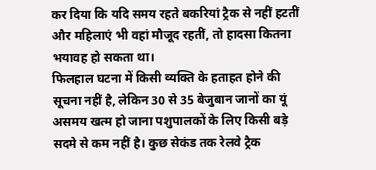कर दिया कि यदि समय रहते बकरियां ट्रैक से नहीं हटतीं और महिलाएं भी वहां मौजूद रहतीं, तो हादसा कितना भयावह हो सकता था।
फिलहाल घटना में किसी व्यक्ति के हताहत होने की सूचना नहीं है, लेकिन 30 से 35 बेजुबान जानों का यूं असमय खत्म हो जाना पशुपालकों के लिए किसी बड़े सदमे से कम नहीं है। कुछ सेकंड तक रेलवे ट्रैक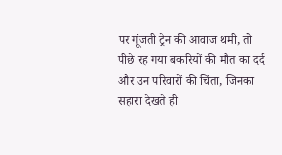पर गूंजती ट्रेन की आवाज थमी, तो पीछे रह गया बकरियों की मौत का दर्द और उन परिवारों की चिंता, जिनका सहारा देखते ही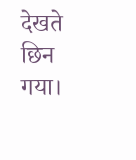देखते छिन गया।